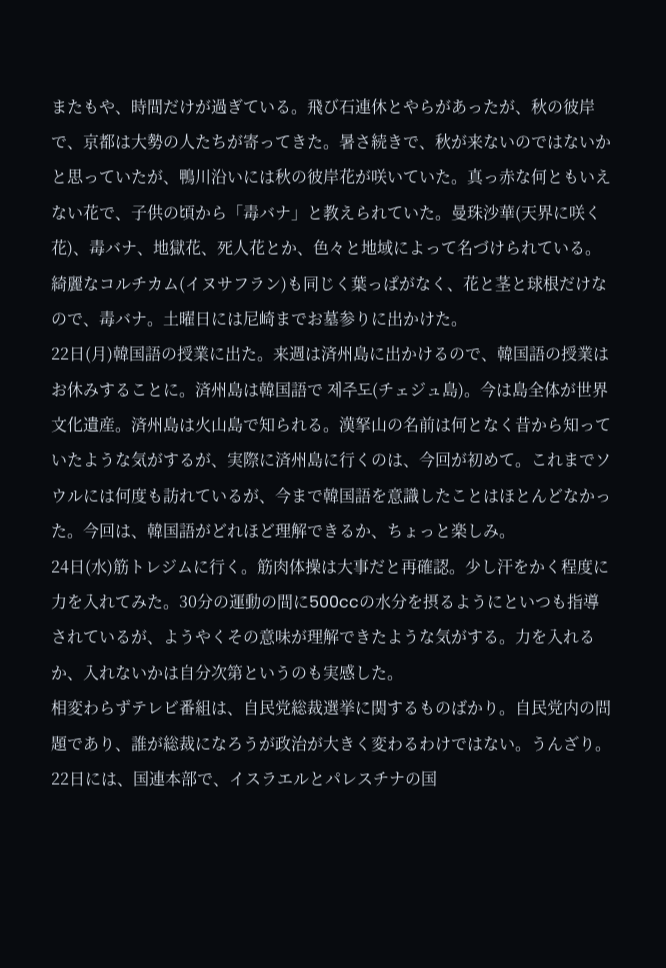またもや、時間だけが過ぎている。飛び石連休とやらがあったが、秋の彼岸で、京都は大勢の人たちが寄ってきた。暑さ続きで、秋が来ないのではないかと思っていたが、鴨川沿いには秋の彼岸花が咲いていた。真っ赤な何ともいえない花で、子供の頃から「毒バナ」と教えられていた。曼珠沙華(天界に咲く花)、毒バナ、地獄花、死人花とか、色々と地域によって名づけられている。綺麗なコルチカム(イヌサフラン)も同じく葉っぱがなく、花と茎と球根だけなので、毒バナ。土曜日には尼崎までお墓参りに出かけた。
22日(月)韓国語の授業に出た。来週は済州島に出かけるので、韓国語の授業はお休みすることに。済州島は韓国語で 제주도(チェジュ島)。今は島全体が世界文化遺産。済州島は火山島で知られる。漢拏山の名前は何となく昔から知っていたような気がするが、実際に済州島に行くのは、今回が初めて。これまでソウルには何度も訪れているが、今まで韓国語を意識したことはほとんどなかった。今回は、韓国語がどれほど理解できるか、ちょっと楽しみ。
24日(水)筋トレジムに行く。筋肉体操は大事だと再確認。少し汗をかく程度に力を入れてみた。30分の運動の間に500ccの水分を摂るようにといつも指導されているが、ようやくその意味が理解できたような気がする。力を入れるか、入れないかは自分次第というのも実感した。
相変わらずテレビ番組は、自民党総裁選挙に関するものばかり。自民党内の問題であり、誰が総裁になろうが政治が大きく変わるわけではない。うんざり。
22日には、国連本部で、イスラエルとパレスチナの国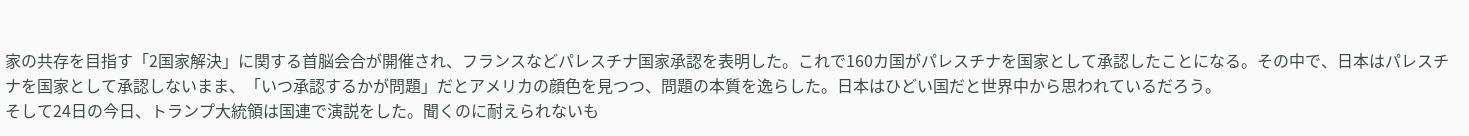家の共存を目指す「2国家解決」に関する首脳会合が開催され、フランスなどパレスチナ国家承認を表明した。これで160カ国がパレスチナを国家として承認したことになる。その中で、日本はパレスチナを国家として承認しないまま、「いつ承認するかが問題」だとアメリカの顔色を見つつ、問題の本質を逸らした。日本はひどい国だと世界中から思われているだろう。
そして24日の今日、トランプ大統領は国連で演説をした。聞くのに耐えられないも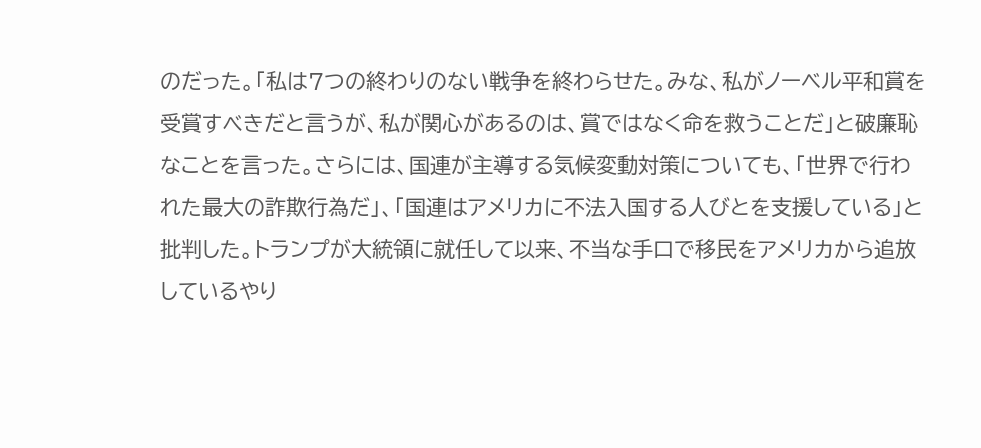のだった。「私は7つの終わりのない戦争を終わらせた。みな、私がノーベル平和賞を受賞すべきだと言うが、私が関心があるのは、賞ではなく命を救うことだ」と破廉恥なことを言った。さらには、国連が主導する気候変動対策についても、「世界で行われた最大の詐欺行為だ」、「国連はアメリカに不法入国する人びとを支援している」と批判した。トランプが大統領に就任して以来、不当な手口で移民をアメリカから追放しているやり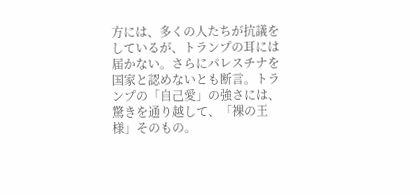方には、多くの人たちが抗議をしているが、トランプの耳には届かない。さらにパレスチナを国家と認めないとも断言。トランプの「自己愛」の強さには、驚きを通り越して、「裸の王様」そのもの。